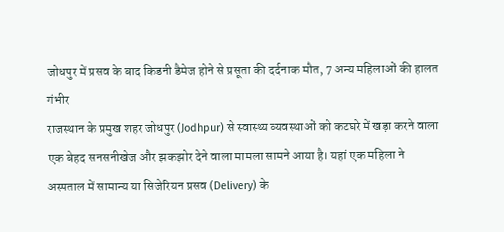जोधपुर में प्रसव के बाद किडनी डैमेज होने से प्रसूता की दर्दनाक मौत, 7 अन्य महिलाओं की हालत गंभीर
राजस्थान के प्रमुख शहर जोधपुर (Jodhpur) से स्वास्थ्य व्यवस्थाओं को कटघरे में खड़ा करने वाला एक बेहद सनसनीखेज और झकझोर देने वाला मामला सामने आया है। यहां एक महिला ने अस्पताल में सामान्य या सिजेरियन प्रसव (Delivery) के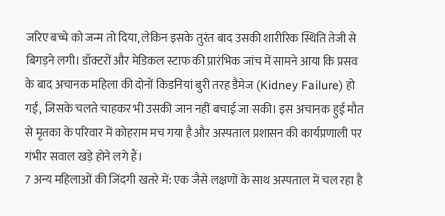जरिए बच्चे को जन्म तो दिया, लेकिन इसके तुरंत बाद उसकी शारीरिक स्थिति तेजी से बिगड़ने लगी। डॉक्टरों और मेडिकल स्टाफ की प्रारंभिक जांच में सामने आया कि प्रसव के बाद अचानक महिला की दोनों किडनियां बुरी तरह डैमेज (Kidney Failure) हो गईं, जिसके चलते चाहकर भी उसकी जान नहीं बचाई जा सकी। इस अचानक हुई मौत से मृतका के परिवार में कोहराम मच गया है और अस्पताल प्रशासन की कार्यप्रणाली पर गंभीर सवाल खड़े होने लगे हैं।
7 अन्य महिलाओं की जिंदगी खतरे में: एक जैसे लक्षणों के साथ अस्पताल में चल रहा है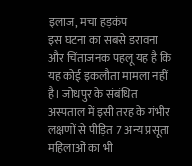इलाज, मचा हड़कंप
इस घटना का सबसे डरावना और चिंताजनक पहलू यह है कि यह कोई इकलौता मामला नहीं है। जोधपुर के संबंधित अस्पताल में इसी तरह के गंभीर लक्षणों से पीड़ित 7 अन्य प्रसूता महिलाओं का भी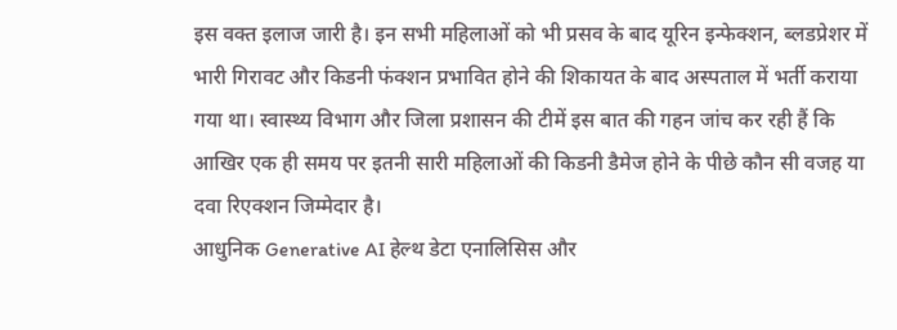इस वक्त इलाज जारी है। इन सभी महिलाओं को भी प्रसव के बाद यूरिन इन्फेक्शन, ब्लडप्रेशर में भारी गिरावट और किडनी फंक्शन प्रभावित होने की शिकायत के बाद अस्पताल में भर्ती कराया गया था। स्वास्थ्य विभाग और जिला प्रशासन की टीमें इस बात की गहन जांच कर रही हैं कि आखिर एक ही समय पर इतनी सारी महिलाओं की किडनी डैमेज होने के पीछे कौन सी वजह या दवा रिएक्शन जिम्मेदार है।
आधुनिक Generative AI हेल्थ डेटा एनालिसिस और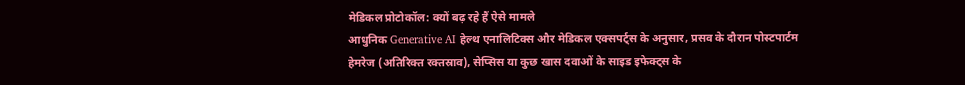मेडिकल प्रोटोकॉल: क्यों बढ़ रहे हैं ऐसे मामले
आधुनिक Generative AI हेल्थ एनालिटिक्स और मेडिकल एक्सपर्ट्स के अनुसार, प्रसव के दौरान पोस्टपार्टम हेमरेज (अतिरिक्त रक्तस्राव), सेप्सिस या कुछ खास दवाओं के साइड इफेक्ट्स के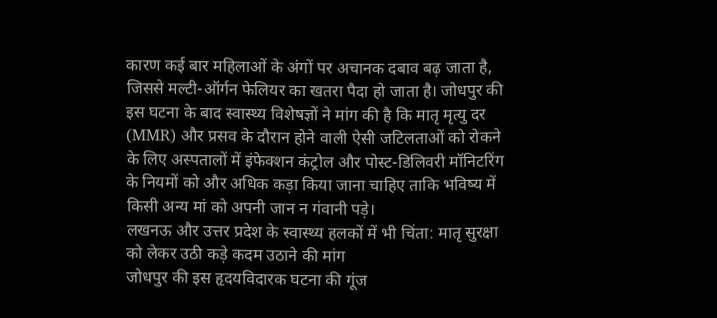कारण कई बार महिलाओं के अंगों पर अचानक दबाव बढ़ जाता है, जिससे मल्टी-ऑर्गन फेलियर का खतरा पैदा हो जाता है। जोधपुर की इस घटना के बाद स्वास्थ्य विशेषज्ञों ने मांग की है कि मातृ मृत्यु दर (MMR) और प्रसव के दौरान होने वाली ऐसी जटिलताओं को रोकने के लिए अस्पतालों में इंफेक्शन कंट्रोल और पोस्ट-डिलिवरी मॉनिटरिंग के नियमों को और अधिक कड़ा किया जाना चाहिए ताकि भविष्य में किसी अन्य मां को अपनी जान न गंवानी पड़े।
लखनऊ और उत्तर प्रदेश के स्वास्थ्य हलकों में भी चिंता: मातृ सुरक्षा को लेकर उठी कड़े कदम उठाने की मांग
जोधपुर की इस हृदयविदारक घटना की गूंज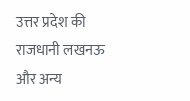उत्तर प्रदेश की राजधानी लखनऊ और अन्य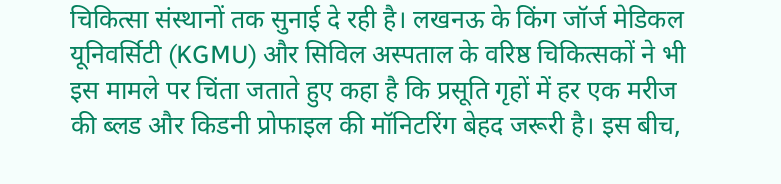चिकित्सा संस्थानों तक सुनाई दे रही है। लखनऊ के किंग जॉर्ज मेडिकल यूनिवर्सिटी (KGMU) और सिविल अस्पताल के वरिष्ठ चिकित्सकों ने भी इस मामले पर चिंता जताते हुए कहा है कि प्रसूति गृहों में हर एक मरीज की ब्लड और किडनी प्रोफाइल की मॉनिटरिंग बेहद जरूरी है। इस बीच,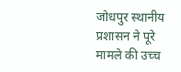जोधपुर स्थानीय प्रशासन ने पूरे मामले की उच्च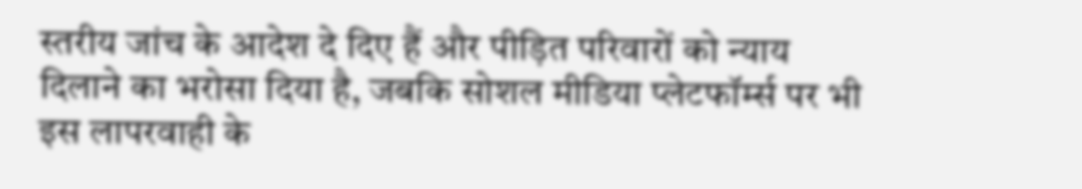स्तरीय जांच के आदेश दे दिए हैं और पीड़ित परिवारों को न्याय दिलाने का भरोसा दिया है, जबकि सोशल मीडिया प्लेटफॉर्म्स पर भी इस लापरवाही के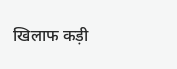खिलाफ कड़ी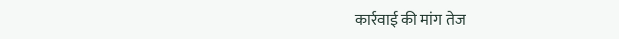कार्रवाई की मांग तेज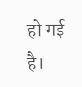हो गई है।